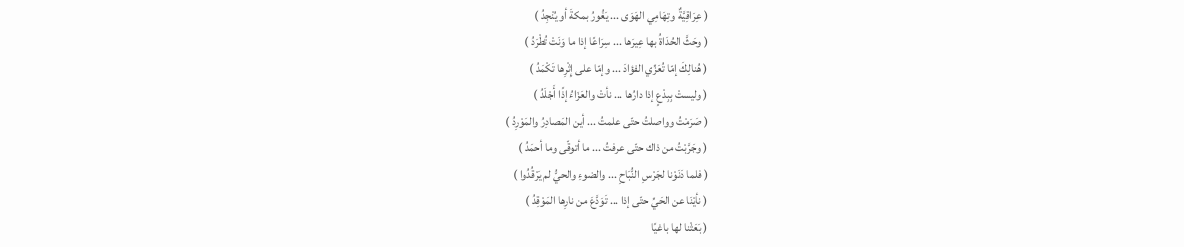( عِرَاقِيَّةٌ وتِهَامِي الهَوَى ... يَغُورُ بمكةَ أو يُنْجِدُ )
( وحَثَّ الحُدَاةُ بها عِيرَها ... سِرَاعًا إذا ما وَنَتْ تُطْرَدُ )
( هُنالِكَ إمّا تُعَزِّي الفؤادَ ... وإمّا على إِثْرِها تَكْمَدُ )
( وليستْ بِبِدْعٍ إذا دارُها ... نأتْ والعَزَاءُ إذًا أَجْلَدُ )
( صَرَمْتُ وواصلتُ حتّى علمتُ ... أين المَصادِرُ والمَوْرِدُ )
( وجَرَّبْتُ من ذاك حتّى عرفتُ ... ما أتوقّى وما أحمَدُ )
( فلما دَنَوْنا لجَرْسِ النُّبَاحِ ... والضوءِ والحيُّ لم يَرْقُدُوا )
( نأيْنَا عن الحَيِّ حتّى إذا ... تَوَدَّعَ من نارِها المَوْقِدُ )
( بَعَثْنا لها باغيًا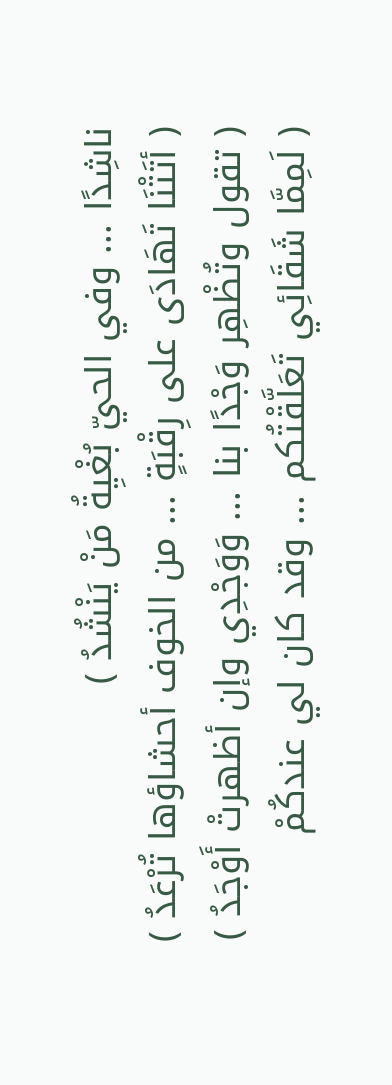ناشِدًا ... وفي الحيّ بُغْيِةُ مَنْ يَنْشُدُ )
( أتَتْنَا تَهَادَى على رِقْبَةٍ ... من الخوف أحشاؤها تُرْعَدُ )
( تقول وتُظْهِر وَجْدًا بنا ... وَوَجْدِي وإن أظهرتْ أَوْجَدُ )
( لَمِمَّا شَقَائِي تَعَلَّقْتُكم ... وقد كان لي عندكُمْ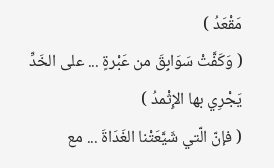مَقْعَدُ )
( وَكَفَّتْ سَوَابِقَ من عَبْرةٍ ... على الخَدِّ يَجْرِي بها الإِثْمدُ )
( فإنّ الّتي شَيَّعَتْنا الغَدَاةَ ... مع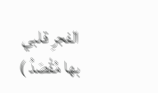الفجرِ قلبي بها مُقْصَدُ )